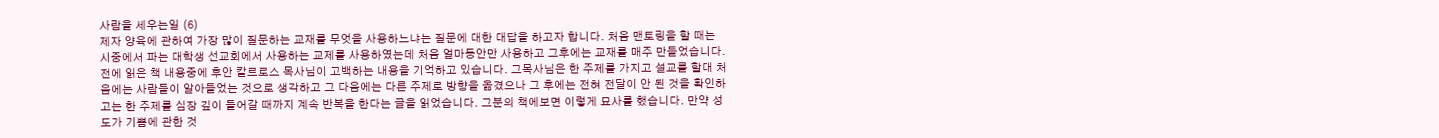사람을 세우는일 (6)
제자 양육에 관하여 가장 많이 질문하는 교재를 무엇을 사용하느냐는 질문에 대한 대답을 하고자 합니다. 처음 맨토링을 할 때는 시중에서 파는 대학생 선교회에서 사용하는 교제를 사용하였는데 처음 얼마동안만 사용하고 그후에는 교재를 매주 만들었습니다.
전에 읽은 책 내용중에 후안 칼르로스 목사님이 고백하는 내용을 기억하고 있습니다. 그목사님은 한 주제를 가지고 설교를 할대 처음에는 사람들이 알아들었는 것으로 생각하고 그 다음에는 다른 주제로 방향을 옮겼으나 그 후에는 전혀 전달이 안 된 것을 확인하고는 한 주제를 심장 깊이 들어갈 때까지 계속 반복을 한다는 글을 읽었습니다. 그분의 책에보면 이렇게 묘사를 했습니다. 만약 성도가 기쁨에 관한 것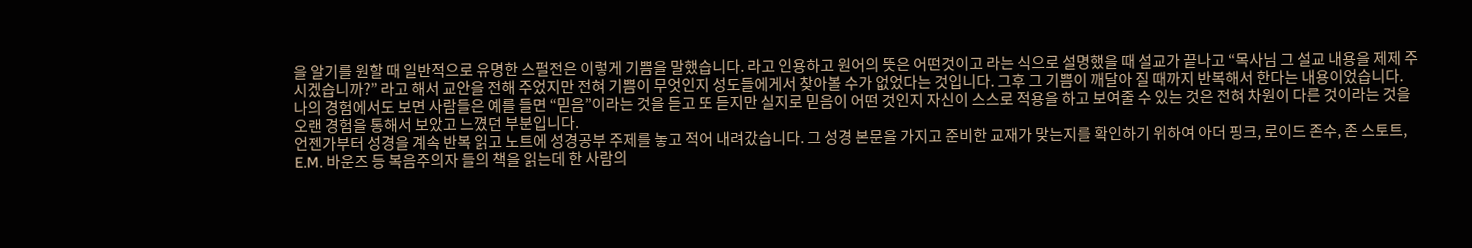을 알기를 원할 때 일반적으로 유명한 스펄전은 이렇게 기쁨을 말했습니다. 라고 인용하고 원어의 뜻은 어떤것이고 라는 식으로 설명했을 때 설교가 끝나고 “목사님 그 설교 내용을 제제 주시겠습니까?” 라고 해서 교안을 전해 주었지만 전혀 기쁨이 무엇인지 성도들에게서 찾아볼 수가 없었다는 것입니다. 그후 그 기쁨이 깨달아 질 때까지 반복해서 한다는 내용이었습니다.
나의 경험에서도 보면 사람들은 예를 들면 “믿음”이라는 것을 듣고 또 듣지만 실지로 믿음이 어떤 것인지 자신이 스스로 적용을 하고 보여줄 수 있는 것은 전혀 차원이 다른 것이라는 것을 오랜 경험을 통해서 보았고 느꼈던 부분입니다.
언젠가부터 성경을 계속 반복 읽고 노트에 성경공부 주제를 놓고 적어 내려갔습니다. 그 성경 본문을 가지고 준비한 교재가 맞는지를 확인하기 위하여 아더 핑크, 로이드 존수, 존 스토트, E.M. 바운즈 등 복음주의자 들의 책을 읽는데 한 사람의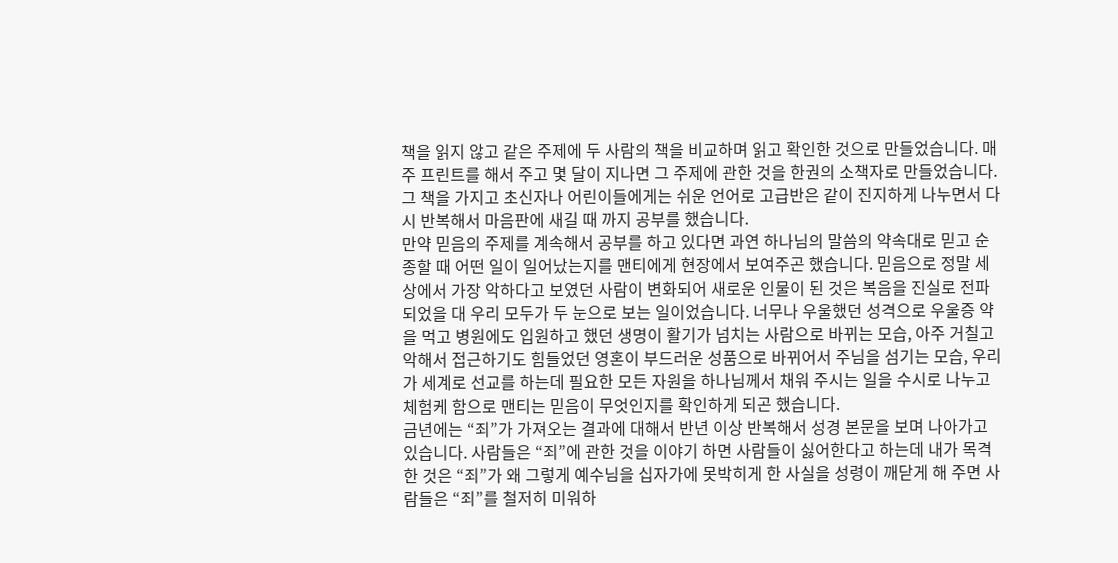책을 읽지 않고 같은 주제에 두 사람의 책을 비교하며 읽고 확인한 것으로 만들었습니다. 매주 프린트를 해서 주고 몇 달이 지나면 그 주제에 관한 것을 한권의 소책자로 만들었습니다. 그 책을 가지고 초신자나 어린이들에게는 쉬운 언어로 고급반은 같이 진지하게 나누면서 다시 반복해서 마음판에 새길 때 까지 공부를 했습니다.
만약 믿음의 주제를 계속해서 공부를 하고 있다면 과연 하나님의 말씀의 약속대로 믿고 순종할 때 어떤 일이 일어났는지를 맨티에게 현장에서 보여주곤 했습니다. 믿음으로 정말 세상에서 가장 악하다고 보였던 사람이 변화되어 새로운 인물이 된 것은 복음을 진실로 전파되었을 대 우리 모두가 두 눈으로 보는 일이었습니다. 너무나 우울했던 성격으로 우울증 약을 먹고 병원에도 입원하고 했던 생명이 활기가 넘치는 사람으로 바뀌는 모습, 아주 거칠고 악해서 접근하기도 힘들었던 영혼이 부드러운 성품으로 바뀌어서 주님을 섬기는 모습, 우리가 세계로 선교를 하는데 필요한 모든 자원을 하나님께서 채워 주시는 일을 수시로 나누고 체험케 함으로 맨티는 믿음이 무엇인지를 확인하게 되곤 했습니다.
금년에는 “죄”가 가져오는 결과에 대해서 반년 이상 반복해서 성경 본문을 보며 나아가고 있습니다. 사람들은 “죄”에 관한 것을 이야기 하면 사람들이 싫어한다고 하는데 내가 목격한 것은 “죄”가 왜 그렇게 예수님을 십자가에 못박히게 한 사실을 성령이 깨닫게 해 주면 사람들은 “죄”를 철저히 미워하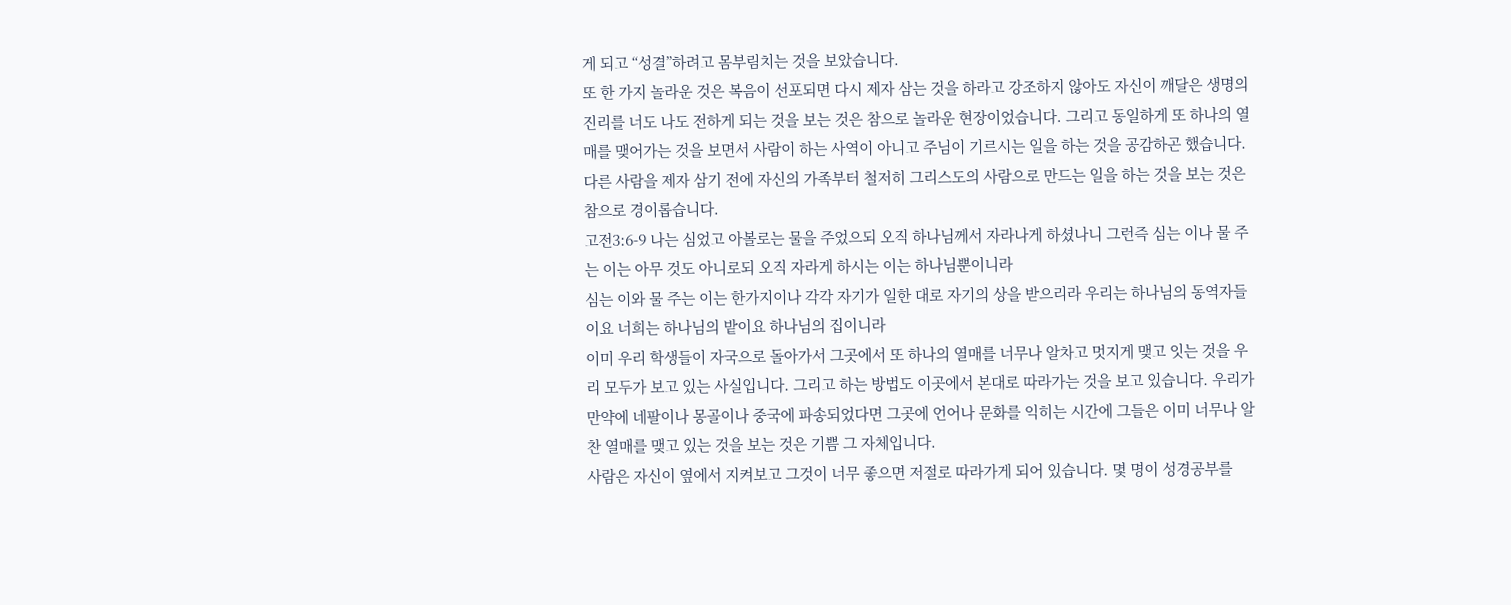게 되고 “성결”하려고 몸부림치는 것을 보았습니다.
또 한 가지 놀라운 것은 복음이 선포되면 다시 제자 삼는 것을 하라고 강조하지 않아도 자신이 깨달은 생명의 진리를 너도 나도 전하게 되는 것을 보는 것은 참으로 놀라운 현장이었습니다. 그리고 동일하게 또 하나의 열매를 맺어가는 것을 보면서 사람이 하는 사역이 아니고 주님이 기르시는 일을 하는 것을 공감하곤 했습니다. 다른 사람을 제자 삼기 전에 자신의 가족부터 철저히 그리스도의 사람으로 만드는 일을 하는 것을 보는 것은 참으로 경이롭습니다.
고전3:6-9 나는 심었고 아볼로는 물을 주었으되 오직 하나님께서 자라나게 하셨나니 그런즉 심는 이나 물 주는 이는 아무 것도 아니로되 오직 자라게 하시는 이는 하나님뿐이니라
심는 이와 물 주는 이는 한가지이나 각각 자기가 일한 대로 자기의 상을 받으리라 우리는 하나님의 동역자들이요 너희는 하나님의 밭이요 하나님의 집이니라
이미 우리 학생들이 자국으로 돌아가서 그곳에서 또 하나의 열매를 너무나 알차고 멋지게 맺고 잇는 것을 우리 모두가 보고 있는 사실입니다. 그리고 하는 방법도 이곳에서 본대로 따라가는 것을 보고 있습니다. 우리가 만약에 네팔이나 몽골이나 중국에 파송되었다면 그곳에 언어나 문화를 익히는 시간에 그들은 이미 너무나 알찬 열매를 맺고 있는 것을 보는 것은 기쁨 그 자체입니다.
사람은 자신이 옆에서 지켜보고 그것이 너무 좋으면 저절로 따라가게 되어 있습니다. 몇 명이 성경공부를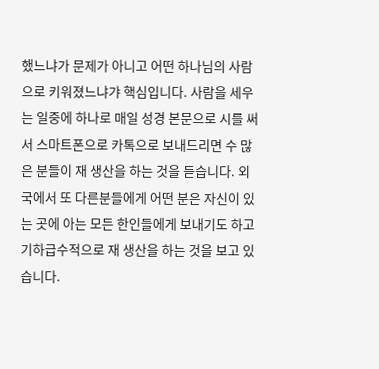했느냐가 문제가 아니고 어떤 하나님의 사람으로 키워졌느냐갸 핵심입니다. 사람을 세우는 일중에 하나로 매일 성경 본문으로 시를 써서 스마트폰으로 카톡으로 보내드리면 수 많은 분들이 재 생산을 하는 것을 듣습니다. 외국에서 또 다른분들에게 어떤 분은 자신이 있는 곳에 아는 모든 한인들에게 보내기도 하고 기하급수적으로 재 생산을 하는 것을 보고 있습니다.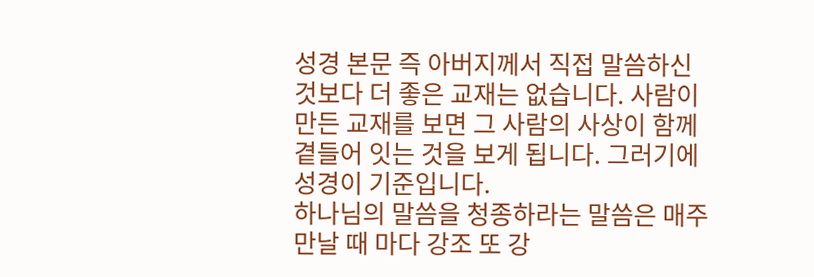성경 본문 즉 아버지께서 직접 말씀하신것보다 더 좋은 교재는 없습니다. 사람이 만든 교재를 보면 그 사람의 사상이 함께 곁들어 잇는 것을 보게 됩니다. 그러기에 성경이 기준입니다.
하나님의 말씀을 청종하라는 말씀은 매주 만날 때 마다 강조 또 강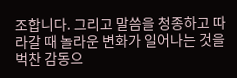조합니다. 그리고 말씀을 청종하고 따라갈 때 놀라운 변화가 일어나는 것을 벅찬 감동으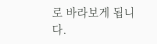로 바라보게 됩니다.